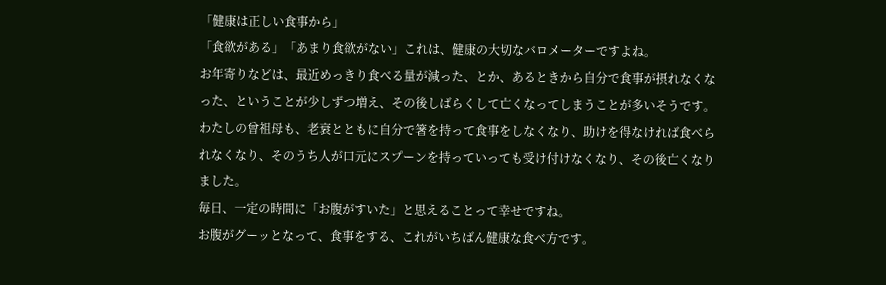「健康は正しい食事から」
「食欲がある」「あまり食欲がない」これは、健康の大切なバロメーターですよね。
お年寄りなどは、最近めっきり食べる量が減った、とか、あるときから自分で食事が摂れなくなった、ということが少しずつ増え、その後しばらくして亡くなってしまうことが多いそうです。
わたしの曾祖母も、老衰とともに自分で箸を持って食事をしなくなり、助けを得なければ食べられなくなり、そのうち人が口元にスプーンを持っていっても受け付けなくなり、その後亡くなりました。
毎日、一定の時間に「お腹がすいた」と思えることって幸せですね。
お腹がグーッとなって、食事をする、これがいちばん健康な食べ方です。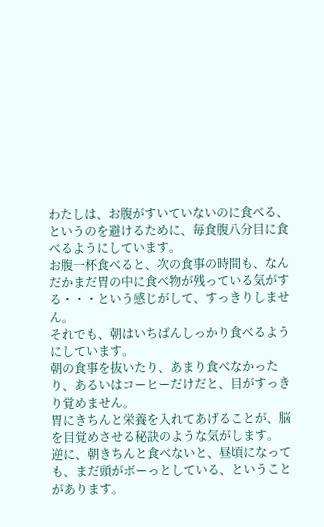わたしは、お腹がすいていないのに食べる、というのを避けるために、毎食腹八分目に食べるようにしています。
お腹一杯食べると、次の食事の時間も、なんだかまだ胃の中に食べ物が残っている気がする・・・という感じがして、すっきりしません。
それでも、朝はいちばんしっかり食べるようにしています。
朝の食事を抜いたり、あまり食べなかったり、あるいはコーヒーだけだと、目がすっきり覚めません。
胃にきちんと栄養を入れてあげることが、脳を目覚めさせる秘訣のような気がします。
逆に、朝きちんと食べないと、昼頃になっても、まだ頭がボーっとしている、ということがあります。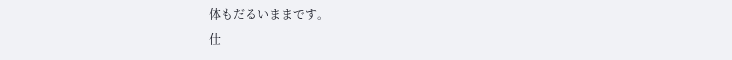体もだるいままです。
仕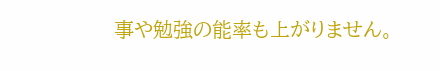事や勉強の能率も上がりません。